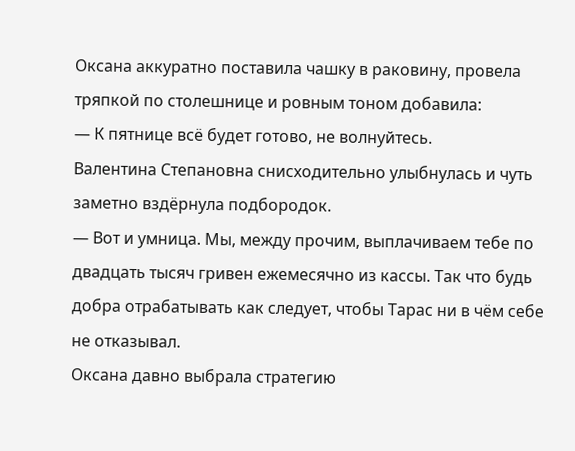Оксана аккуратно поставила чашку в раковину, провела тряпкой по столешнице и ровным тоном добавила:
— К пятнице всё будет готово, не волнуйтесь.
Валентина Степановна снисходительно улыбнулась и чуть заметно вздёрнула подбородок.
— Вот и умница. Мы, между прочим, выплачиваем тебе по двадцать тысяч гривен ежемесячно из кассы. Так что будь добра отрабатывать как следует, чтобы Тарас ни в чём себе не отказывал.
Оксана давно выбрала стратегию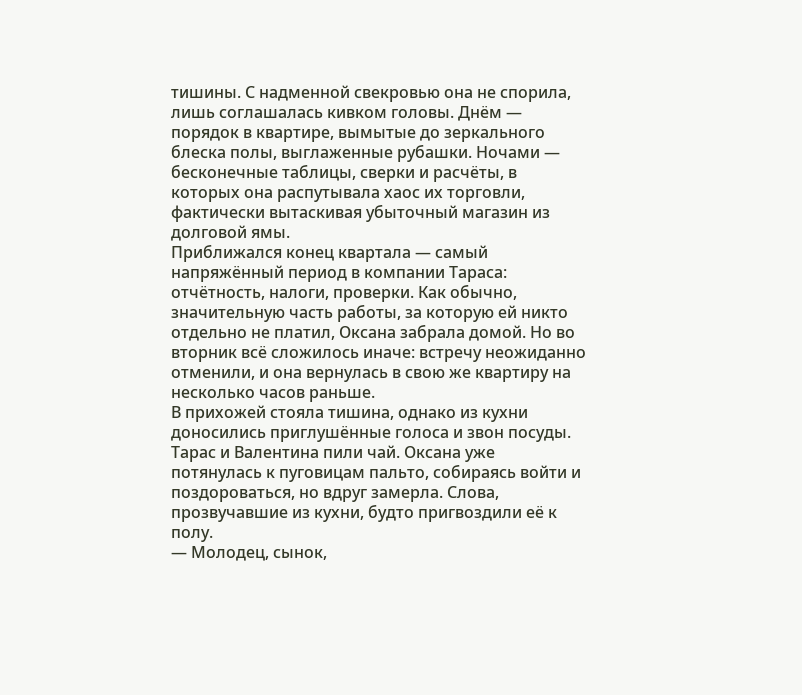тишины. С надменной свекровью она не спорила, лишь соглашалась кивком головы. Днём — порядок в квартире, вымытые до зеркального блеска полы, выглаженные рубашки. Ночами — бесконечные таблицы, сверки и расчёты, в которых она распутывала хаос их торговли, фактически вытаскивая убыточный магазин из долговой ямы.
Приближался конец квартала — самый напряжённый период в компании Тараса: отчётность, налоги, проверки. Как обычно, значительную часть работы, за которую ей никто отдельно не платил, Оксана забрала домой. Но во вторник всё сложилось иначе: встречу неожиданно отменили, и она вернулась в свою же квартиру на несколько часов раньше.
В прихожей стояла тишина, однако из кухни доносились приглушённые голоса и звон посуды. Тарас и Валентина пили чай. Оксана уже потянулась к пуговицам пальто, собираясь войти и поздороваться, но вдруг замерла. Слова, прозвучавшие из кухни, будто пригвоздили её к полу.
— Молодец, сынок,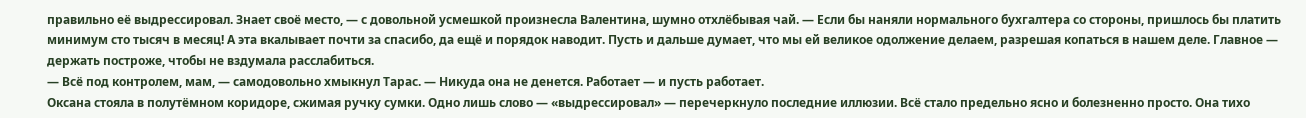правильно её выдрессировал. Знает своё место, — с довольной усмешкой произнесла Валентина, шумно отхлёбывая чай. — Если бы наняли нормального бухгалтера со стороны, пришлось бы платить минимум сто тысяч в месяц! А эта вкалывает почти за спасибо, да ещё и порядок наводит. Пусть и дальше думает, что мы ей великое одолжение делаем, разрешая копаться в нашем деле. Главное — держать построже, чтобы не вздумала расслабиться.
— Всё под контролем, мам, — самодовольно хмыкнул Тарас. — Никуда она не денется. Работает — и пусть работает.
Оксана стояла в полутёмном коридоре, сжимая ручку сумки. Одно лишь слово — «выдрессировал» — перечеркнуло последние иллюзии. Всё стало предельно ясно и болезненно просто. Она тихо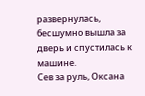развернулась, бесшумно вышла за дверь и спустилась к машине.
Сев за руль, Оксана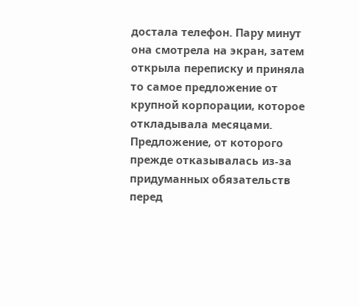достала телефон. Пару минут она смотрела на экран, затем открыла переписку и приняла то самое предложение от крупной корпорации, которое откладывала месяцами. Предложение, от которого прежде отказывалась из-за придуманных обязательств перед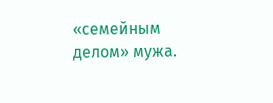«семейным делом» мужа.